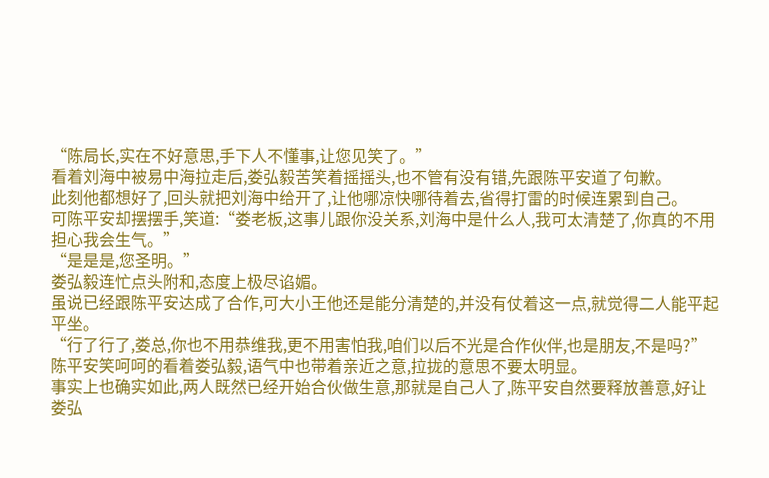“陈局长,实在不好意思,手下人不懂事,让您见笑了。”
看着刘海中被易中海拉走后,娄弘毅苦笑着摇摇头,也不管有没有错,先跟陈平安道了句歉。
此刻他都想好了,回头就把刘海中给开了,让他哪凉快哪待着去,省得打雷的时候连累到自己。
可陈平安却摆摆手,笑道:“娄老板,这事儿跟你没关系,刘海中是什么人,我可太清楚了,你真的不用担心我会生气。”
“是是是,您圣明。”
娄弘毅连忙点头附和,态度上极尽谄媚。
虽说已经跟陈平安达成了合作,可大小王他还是能分清楚的,并没有仗着这一点,就觉得二人能平起平坐。
“行了行了,娄总,你也不用恭维我,更不用害怕我,咱们以后不光是合作伙伴,也是朋友,不是吗?”
陈平安笑呵呵的看着娄弘毅,语气中也带着亲近之意,拉拢的意思不要太明显。
事实上也确实如此,两人既然已经开始合伙做生意,那就是自己人了,陈平安自然要释放善意,好让娄弘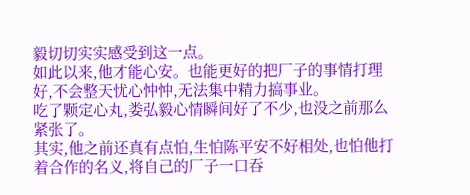毅切切实实感受到这一点。
如此以来,他才能心安。也能更好的把厂子的事情打理好,不会整天忧心忡忡,无法集中精力搞事业。
吃了颗定心丸,娄弘毅心情瞬间好了不少,也没之前那么紧张了。
其实,他之前还真有点怕,生怕陈平安不好相处,也怕他打着合作的名义,将自己的厂子一口吞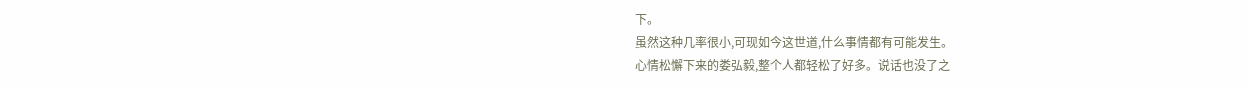下。
虽然这种几率很小,可现如今这世道,什么事情都有可能发生。
心情松懈下来的娄弘毅,整个人都轻松了好多。说话也没了之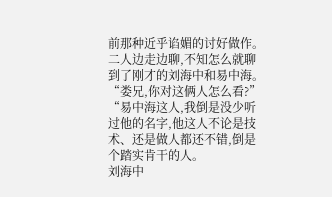前那种近乎谄媚的讨好做作。
二人边走边聊,不知怎么就聊到了刚才的刘海中和易中海。
“娄兄,你对这俩人怎么看?”
“易中海这人,我倒是没少听过他的名字,他这人不论是技术、还是做人都还不错,倒是个踏实肯干的人。
刘海中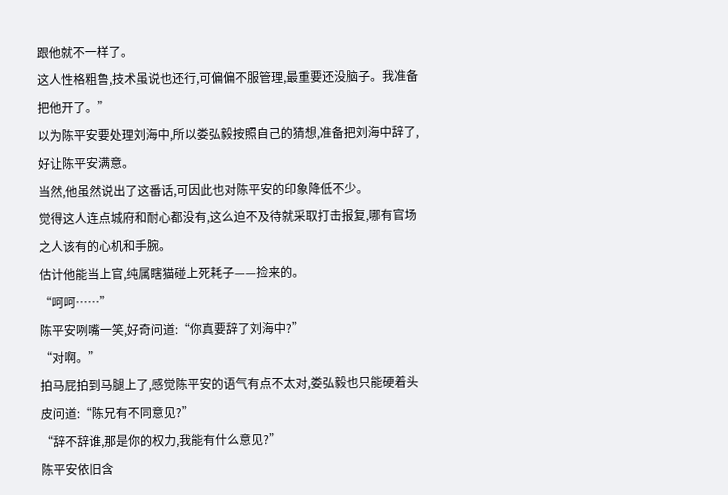跟他就不一样了。
这人性格粗鲁,技术虽说也还行,可偏偏不服管理,最重要还没脑子。我准备把他开了。”
以为陈平安要处理刘海中,所以娄弘毅按照自己的猜想,准备把刘海中辞了,好让陈平安满意。
当然,他虽然说出了这番话,可因此也对陈平安的印象降低不少。
觉得这人连点城府和耐心都没有,这么迫不及待就采取打击报复,哪有官场之人该有的心机和手腕。
估计他能当上官,纯属瞎猫碰上死耗子——捡来的。
“呵呵……”
陈平安咧嘴一笑,好奇问道:“你真要辞了刘海中?”
“对啊。”
拍马屁拍到马腿上了,感觉陈平安的语气有点不太对,娄弘毅也只能硬着头皮问道:“陈兄有不同意见?”
“辞不辞谁,那是你的权力,我能有什么意见?”
陈平安依旧含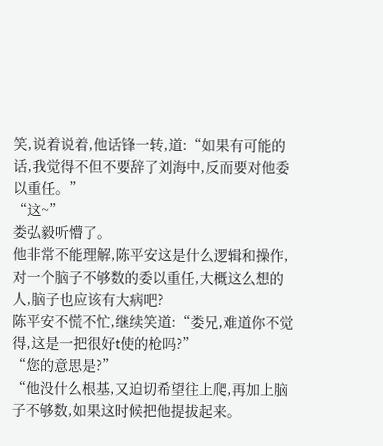笑,说着说着,他话锋一转,道:“如果有可能的话,我觉得不但不要辞了刘海中,反而要对他委以重任。”
“这~”
娄弘毅听懵了。
他非常不能理解,陈平安这是什么逻辑和操作,对一个脑子不够数的委以重任,大概这么想的人,脑子也应该有大病吧?
陈平安不慌不忙,继续笑道:“娄兄,难道你不觉得,这是一把很好t使的枪吗?”
“您的意思是?”
“他没什么根基,又迫切希望往上爬,再加上脑子不够数,如果这时候把他提拔起来。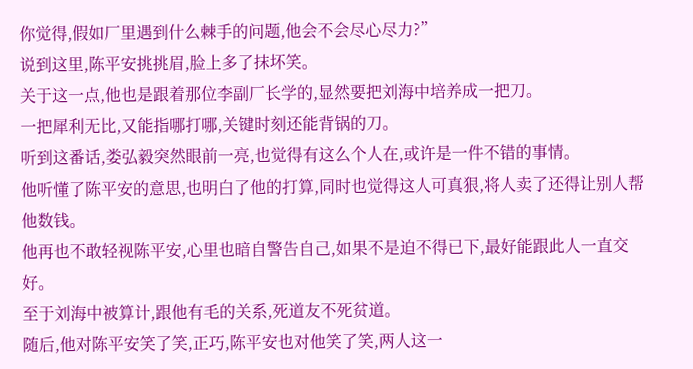你觉得,假如厂里遇到什么棘手的问题,他会不会尽心尽力?”
说到这里,陈平安挑挑眉,脸上多了抹坏笑。
关于这一点,他也是跟着那位李副厂长学的,显然要把刘海中培养成一把刀。
一把犀利无比,又能指哪打哪,关键时刻还能背锅的刀。
听到这番话,娄弘毅突然眼前一亮,也觉得有这么个人在,或许是一件不错的事情。
他听懂了陈平安的意思,也明白了他的打算,同时也觉得这人可真狠,将人卖了还得让别人帮他数钱。
他再也不敢轻视陈平安,心里也暗自警告自己,如果不是迫不得已下,最好能跟此人一直交好。
至于刘海中被算计,跟他有毛的关系,死道友不死贫道。
随后,他对陈平安笑了笑,正巧,陈平安也对他笑了笑,两人这一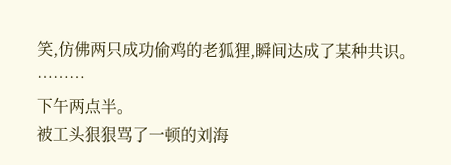笑,仿佛两只成功偷鸡的老狐狸,瞬间达成了某种共识。
………
下午两点半。
被工头狠狠骂了一顿的刘海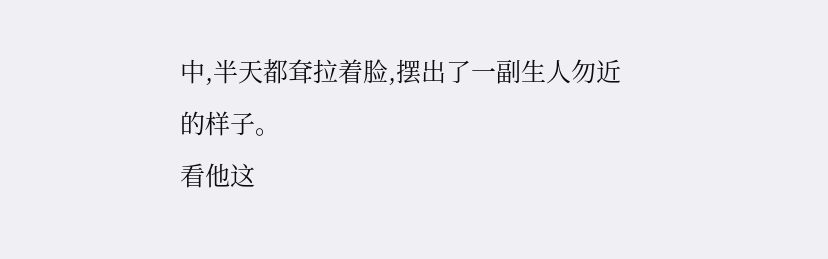中,半天都耷拉着脸,摆出了一副生人勿近的样子。
看他这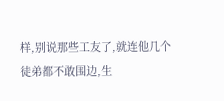样,别说那些工友了,就连他几个徒弟都不敢围边,生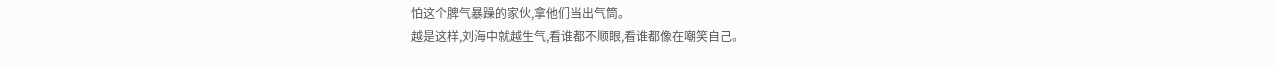怕这个脾气暴躁的家伙,拿他们当出气筒。
越是这样,刘海中就越生气,看谁都不顺眼,看谁都像在嘲笑自己。